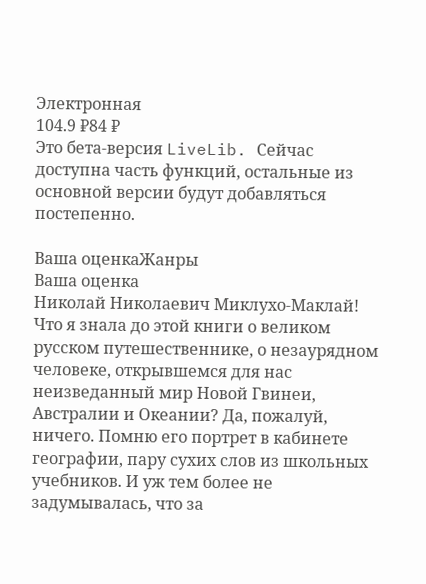Электронная
104.9 ₽84 ₽
Это бета-версия LiveLib. Сейчас доступна часть функций, остальные из основной версии будут добавляться постепенно.

Ваша оценкаЖанры
Ваша оценка
Николай Николаевич Миклухо-Маклай!
Что я знала до этой книги о великом русском путешественнике, о незаурядном человеке, открывшемся для нас неизведанный мир Новой Гвинеи, Австралии и Океании? Да, пожалуй, ничего. Помню его портрет в кабинете географии, пару сухих слов из школьных учебников. И уж тем более не задумывалась, что за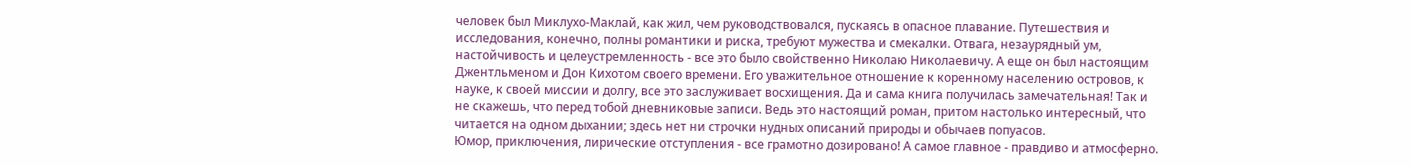человек был Миклухо-Маклай, как жил, чем руководствовался, пускаясь в опасное плавание. Путешествия и исследования, конечно, полны романтики и риска, требуют мужества и смекалки. Отвага, незаурядный ум, настойчивость и целеустремленность - все это было свойственно Николаю Николаевичу. А еще он был настоящим Джентльменом и Дон Кихотом своего времени. Его уважительное отношение к коренному населению островов, к науке, к своей миссии и долгу, все это заслуживает восхищения. Да и сама книга получилась замечательная! Так и не скажешь, что перед тобой дневниковые записи. Ведь это настоящий роман, притом настолько интересный, что читается на одном дыхании; здесь нет ни строчки нудных описаний природы и обычаев попуасов.
Юмор, приключения, лирические отступления - все грамотно дозировано! А самое главное - правдиво и атмосферно.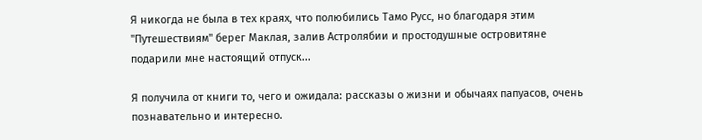Я никогда не была в тех краях, что полюбились Тамо Русс, но благодаря этим "Путешествиям" берег Маклая, залив Астролябии и простодушные островитяне подарили мне настоящий отпуск...

Я получила от книги то, чего и ожидала: рассказы о жизни и обычаях папуасов, очень познавательно и интересно.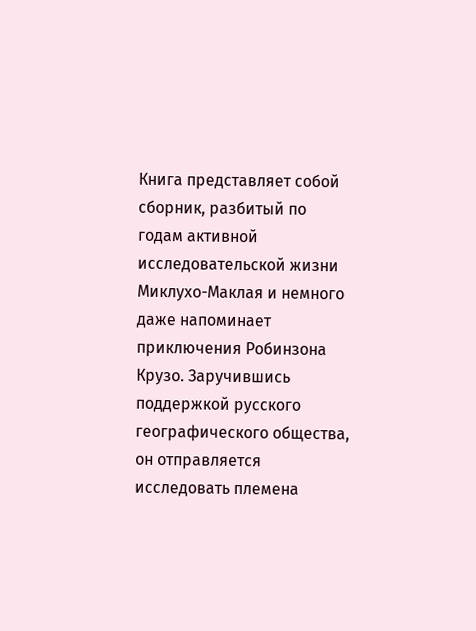Книга представляет собой сборник, разбитый по годам активной исследовательской жизни Миклухо-Маклая и немного даже напоминает приключения Робинзона Крузо. Заручившись поддержкой русского географического общества, он отправляется исследовать племена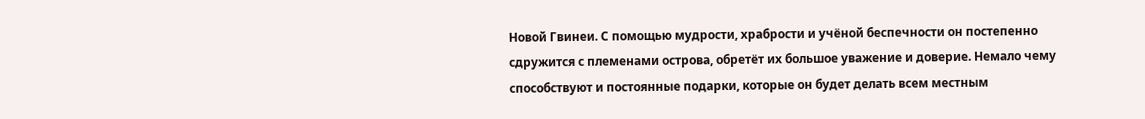Новой Гвинеи. С помощью мудрости, храбрости и учёной беспечности он постепенно сдружится с племенами острова, обретёт их большое уважение и доверие. Немало чему способствуют и постоянные подарки, которые он будет делать всем местным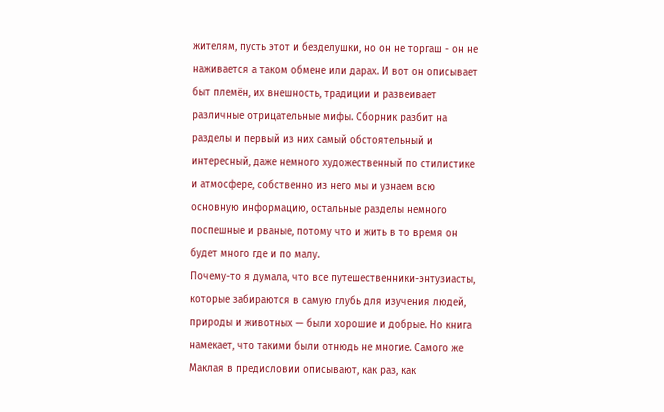жителям, пусть этот и безделушки, но он не торгаш - он не наживается а таком обмене или дарах. И вот он описывает быт племён, их внешность, традиции и развеивает различные отрицательные мифы. Сборник разбит на разделы и первый из них самый обстоятельный и интересный, даже немного художественный по стилистике и атмосфере, собственно из него мы и узнаем всю основную информацию, остальные разделы немного поспешные и рваные, потому что и жить в то время он будет много где и по малу.
Почему-то я думала, что все путешественники-энтузиасты, которые забираются в самую глубь для изучения людей, природы и животных — были хорошие и добрые. Но книга намекает, что такими были отнюдь не многие. Самого же Маклая в предисловии описывают, как раз, как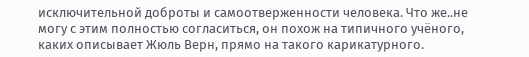исключительной доброты и самоотверженности человека. Что же..не могу с этим полностью согласиться, он похож на типичного учёного, каких описывает Жюль Верн, прямо на такого карикатурного.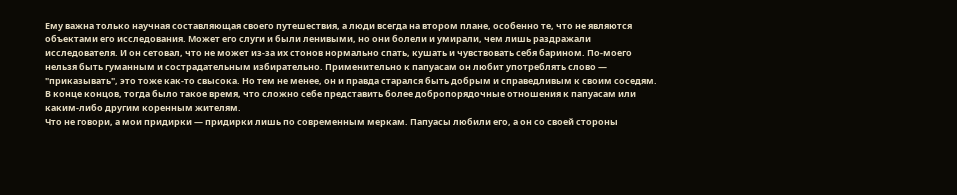Ему важна только научная составляющая своего путешествия, а люди всегда на втором плане, особенно те, что не являются объектами его исследования. Может его слуги и были ленивыми, но они болели и умирали, чем лишь раздражали исследователя. И он сетовал, что не может из-за их стонов нормально спать, кушать и чувствовать себя барином. По-моего нельзя быть гуманным и сострадательным избирательно. Применительно к папуасам он любит употреблять слово — "приказывать", это тоже как-то свысока. Но тем не менее, он и правда старался быть добрым и справедливым к своим соседям. В конце концов, тогда было такое время, что сложно себе представить более добропорядочные отношения к папуасам или каким-либо другим коренным жителям.
Что не говори, а мои придирки — придирки лишь по современным меркам. Папуасы любили его, а он со своей стороны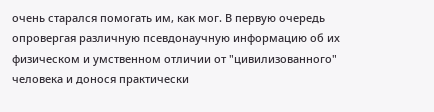очень старался помогать им, как мог. В первую очередь опровергая различную псевдонаучную информацию об их физическом и умственном отличии от "цивилизованного" человека и донося практически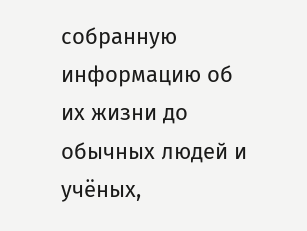собранную информацию об их жизни до обычных людей и учёных,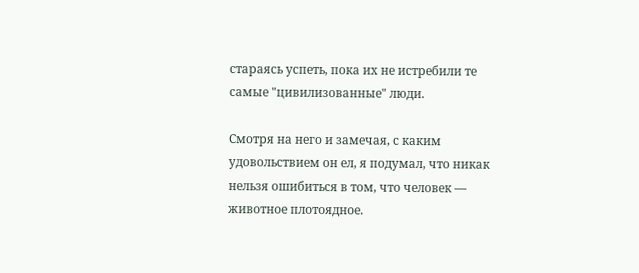стараясь успеть, пока их не истребили те самые "цивилизованные" люди.

Смотря на него и замечая, с каким удовольствием он ел, я подумал, что никак нельзя ошибиться в том, что человек — животное плотоядное.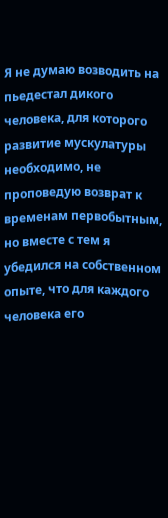Я не думаю возводить на пьедестал дикого человека, для которого развитие мускулатуры необходимо, не проповедую возврат к временам первобытным, но вместе с тем я убедился на собственном опыте, что для каждого человека его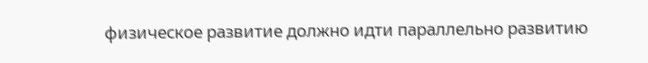физическое развитие должно идти параллельно развитию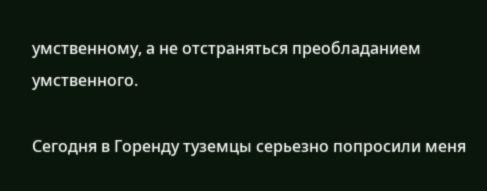умственному, а не отстраняться преобладанием умственного.

Сегодня в Горенду туземцы серьезно попросили меня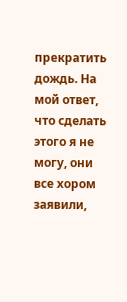прекратить дождь. На мой ответ, что сделать этого я не могу, они все хором заявили,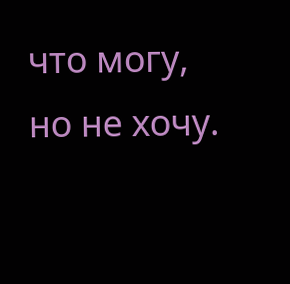что могу, но не хочу.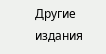Другие издания